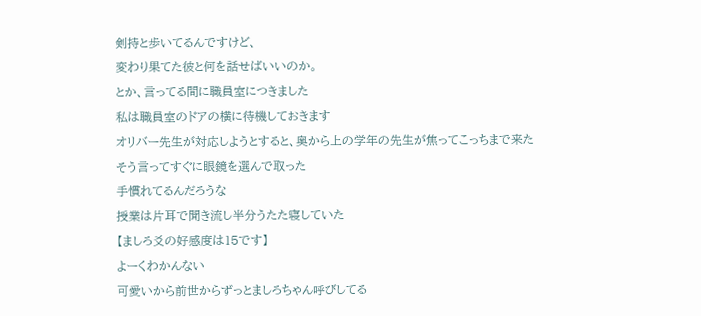剣持と歩いてるんですけど、
変わり果てた彼と何を話せばいいのか。
とか、言ってる間に職員室につきました
私は職員室のドアの横に待機しておきます
オリバー先生が対応しようとすると、奥から上の学年の先生が焦ってこっちまで来た
そう言ってすぐに眼鏡を選んで取った
手慣れてるんだろうな
授業は片耳で聞き流し半分うたた寝していた
【ましろ爻の好感度は15です】
よーくわかんない
可愛いから前世からずっとましろちゃん呼びしてる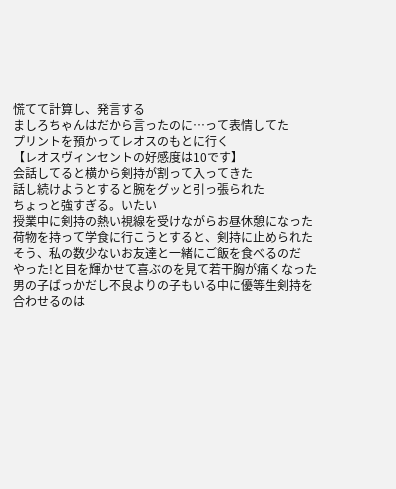慌てて計算し、発言する
ましろちゃんはだから言ったのに…って表情してた
プリントを預かってレオスのもとに行く
【レオスヴィンセントの好感度は10です】
会話してると横から剣持が割って入ってきた
話し続けようとすると腕をグッと引っ張られた
ちょっと強すぎる。いたい
授業中に剣持の熱い視線を受けながらお昼休憩になった
荷物を持って学食に行こうとすると、剣持に止められた
そう、私の数少ないお友達と一緒にご飯を食べるのだ
やった!と目を輝かせて喜ぶのを見て若干胸が痛くなった
男の子ばっかだし不良よりの子もいる中に優等生剣持を合わせるのは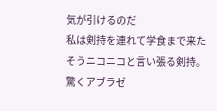気が引けるのだ
私は剣持を連れて学食まで来た
そうニコニコと言い張る剣持。
驚くアブラゼ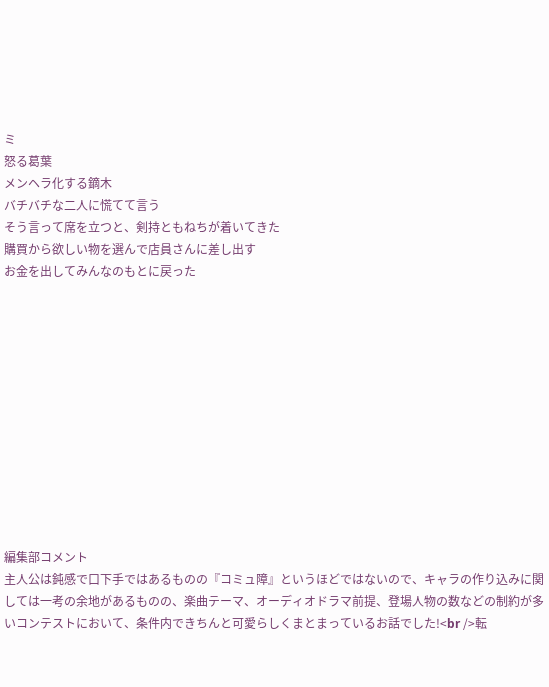ミ
怒る葛葉
メンヘラ化する鏑木
バチバチな二人に慌てて言う
そう言って席を立つと、剣持ともねちが着いてきた
購買から欲しい物を選んで店員さんに差し出す
お金を出してみんなのもとに戻った












編集部コメント
主人公は鈍感で口下手ではあるものの『コミュ障』というほどではないので、キャラの作り込みに関しては一考の余地があるものの、楽曲テーマ、オーディオドラマ前提、登場人物の数などの制約が多いコンテストにおいて、条件内できちんと可愛らしくまとまっているお話でした!<br />転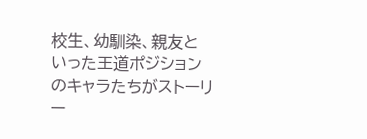校生、幼馴染、親友といった王道ポジションのキャラたちがストーリー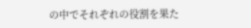の中でそれぞれの役割を果た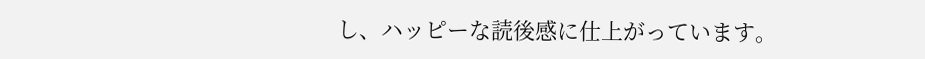し、ハッピーな読後感に仕上がっています。